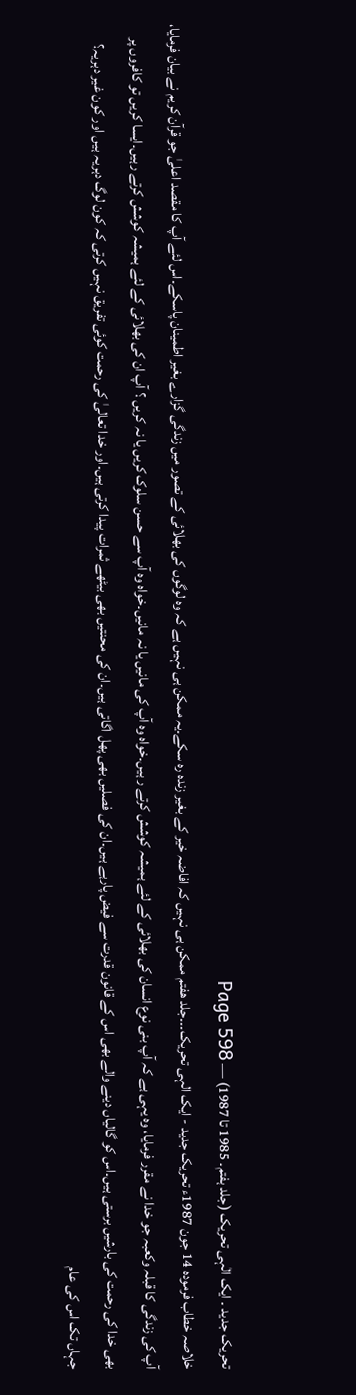تحریک جدید ۔ ایک الٰہی تحریک (جلد ہفتم۔ 1985 تا 1987) — Page 598
خلاصہ خطاب فرموده 14 جون 1987ء تحریک جدید - ایک الہی تحریک۔۔۔جلد هفتم ممکن ہی نہیں کہ افاضہ خیر کے بغیر زندہ رہ سکے۔یہ ممکن ہی نہیں ہے کہ وہ لوگوں کی بھلائی کے تصور میں زندگی گزارے بغیر اطمینان پاسکے۔اس لئے آپ کا مقصد اعلیٰ جو قرآن کریم نے بیان فرمایا، آپ کی زندگی کا قبلہ وکعبہ جو خدا نے مقرر فرمایا، وہ یہی ہے کہ آپ بنی نوع انسان کی بھلائی کے لئے ہمیشہ کوشش کرتے ر ہیں۔خواہ وہ آپ کی مانیں یا نہ مانیں۔خواہ وہ آپ سے حسن سلوک کریں یا نہ کریں ؟ آپ ان کی بھلائی کے لئے ہمیشہ کوشش کرتے رہیں۔ایسا کریں تو کافروں پر بھی خدا کی رحمت کی بارشیں برستی ہیں۔اس کو گالیاں دینے والے بھی اس کے قانون قدرت سے فیض پارہے ہیں۔ان کی فصلیں بھی پھل اگاتی ہیں۔ان کی محنتیں بھی بیٹھے ثمرات پیدا کرتی ہیں۔اور خدا تعالیٰ کی رحمت کوئی تفریق نہیں کرتی کہ کون لوگ دہریہ ہیں اور کون غیر دہریہ؟ جہاں تک اس کی عام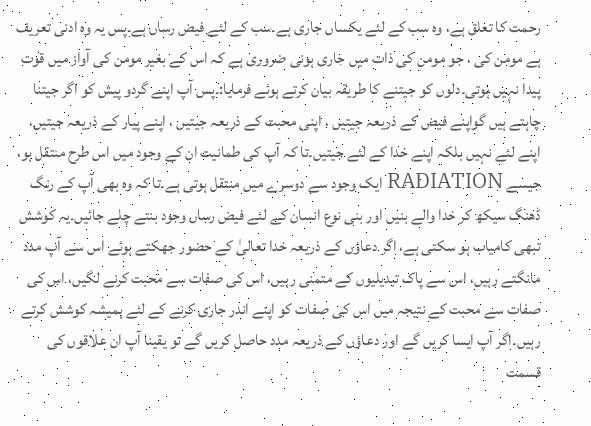رحمت کا تعلق ہے، وہ سب کے لئے یکساں جاری ہے۔سب کے لئے فیض رساں ہے۔پس یہ وہ ادنی تعریف ہے مومن کی ، جو مومن کی ذات میں جاری ہونی ضروری ہے کہ اس کے بغیر مومن کی آواز میں قوت پیدا نہیں ہوتی۔دلوں کو جیتنے کا طریقہ بیان کرتے ہوئے فرمایا:۔پس آپ اپنے گردو پیش کو اگر جیتنا چاہتے ہیں گواپنے فیض کے ذریعہ جیتیں ، اپنی محبت کے ذریعہ جیتیں ، اپنے پیار کے ذریعہ جیتیں، اپنے لئے نہیں بلکہ اپنے خدا کے لئے جیتیں۔تا کہ آپ کی طمانیت ان کے وجود میں اس طرح منتقل ہو، جیسے RADIATION ایک وجود سے دوسرے میں منتقل ہوتی ہے۔تا کہ وہ بھی آپ کے رنگ ڈھنگ سیکھ کر خدا والے بنیں اور بنی نوع انسان کے لئے فیض رساں وجود بنتے چلے جائیں۔یہ کوشش تبھی کامیاب ہو سکتی ہے، اگر دعاؤں کے ذریعہ خدا تعالیٰ کے حضور جھکتے ہوئے اس سے آپ مدد مانگتے رہیں، اس سے پاک تبدیلیوں کے متمنی رہیں، اس کی صفات سے محبت کرنے لگیں، اس کی صفات سے محبت کے نتیجہ میں اس کی صفات کو اپنے اندر جاری کرنے کے لئے ہمیشہ کوشش کرتے رہیں۔اگر آپ ایسا کریں گے اور دعاؤں کے ذریعہ مدد حاصل کریں گے تو یقینا آپ ان علاقوں کی قسمت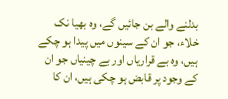بدلنے والے بن جائیں گے، وہ بھیا نک خلاء، جو ان کے سینوں میں پیدا ہو چکے ہیں، وہ بے قراریاں اور بے چینیاں جو ان کے وجود پر قابض ہو چکی ہیں، ان کا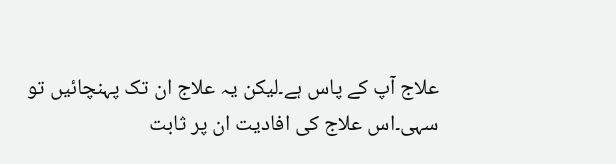علاج آپ کے پاس ہے۔لیکن یہ علاج ان تک پہنچائیں تو سہی۔اس علاج کی افادیت ان پر ثابت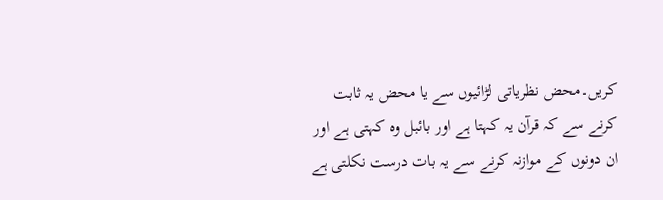کریں۔محض نظریاتی لڑائیوں سے یا محض یہ ثابت کرنے سے کہ قرآن یہ کہتا ہے اور بائبل وہ کہتی ہے اور ان دونوں کے موازنہ کرنے سے یہ بات درست نکلتی ہے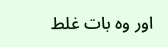اور وہ بات غلط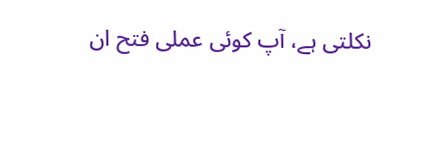نکلتی ہے، آپ کوئی عملی فتح ان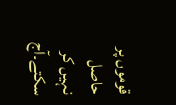قوموں پر حاصل نہیں کر سکتے۔آج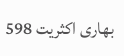بھاری اکثریت 598